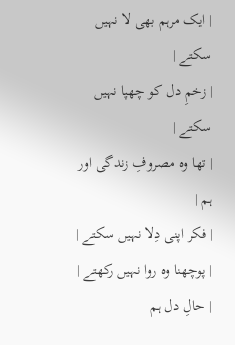| ایک مرہم بھی لا نہیں سکتے |
| زخمِ دل کو چھپا نہیں سکتے |
| تھا وہ مصروفِ زندگی اور ہم |
| فکر اپنی دِلا نہیں سکتے |
| پوچھنا وہ روا نہیں رکھتے |
| حالِ دل ہم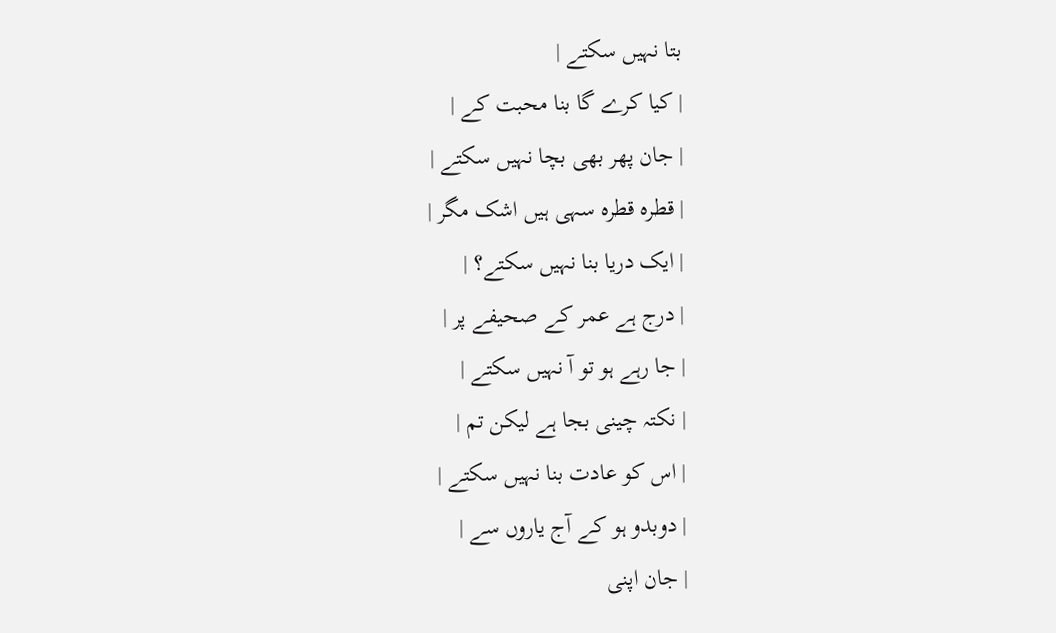بتا نہیں سکتے |
| کیا کرے گا بنا محبت کے |
| جان پھر بھی بچا نہیں سکتے |
| قطرہ قطرہ سہی ہیں اشک مگر |
| ایک دریا بنا نہیں سکتے؟ |
| درج ہے عمر کے صحیفے پر |
| جا رہے ہو تو آ نہیں سکتے |
| نکتہ چینی بجا ہے لیکن تم |
| اس کو عادت بنا نہیں سکتے |
| دوبدو ہو کے آج یاروں سے |
| جان اپنی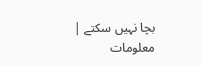بچا نہیں سکتے |
معلومات